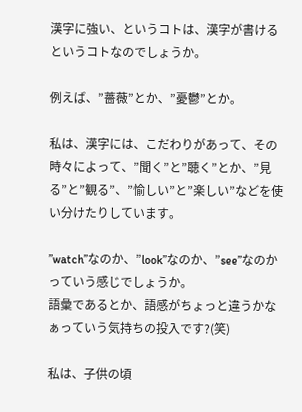漢字に強い、というコトは、漢字が書けるというコトなのでしょうか。

例えば、”薔薇”とか、”憂鬱”とか。

私は、漢字には、こだわりがあって、その時々によって、”聞く”と”聴く”とか、”見る”と”観る”、”愉しい”と”楽しい”などを使い分けたりしています。

”watch”なのか、”look”なのか、”see”なのかっていう感じでしょうか。
語彙であるとか、語感がちょっと違うかなぁっていう気持ちの投入です?(笑)

私は、子供の頃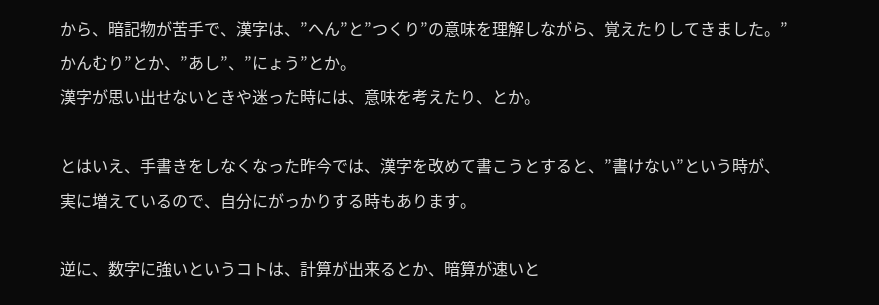から、暗記物が苦手で、漢字は、”へん”と”つくり”の意味を理解しながら、覚えたりしてきました。”かんむり”とか、”あし”、”にょう”とか。
漢字が思い出せないときや迷った時には、意味を考えたり、とか。

とはいえ、手書きをしなくなった昨今では、漢字を改めて書こうとすると、”書けない”という時が、実に増えているので、自分にがっかりする時もあります。

逆に、数字に強いというコトは、計算が出来るとか、暗算が速いと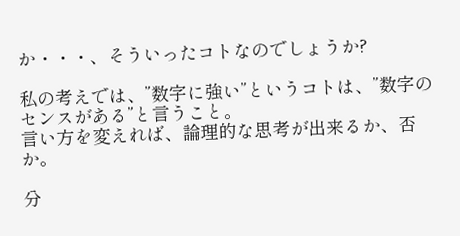か・・・、そういったコトなのでしょうか?

私の考えでは、”数字に強い”というコトは、”数字のセンスがある”と言うこと。
言い方を変えれば、論理的な思考が出来るか、否か。

分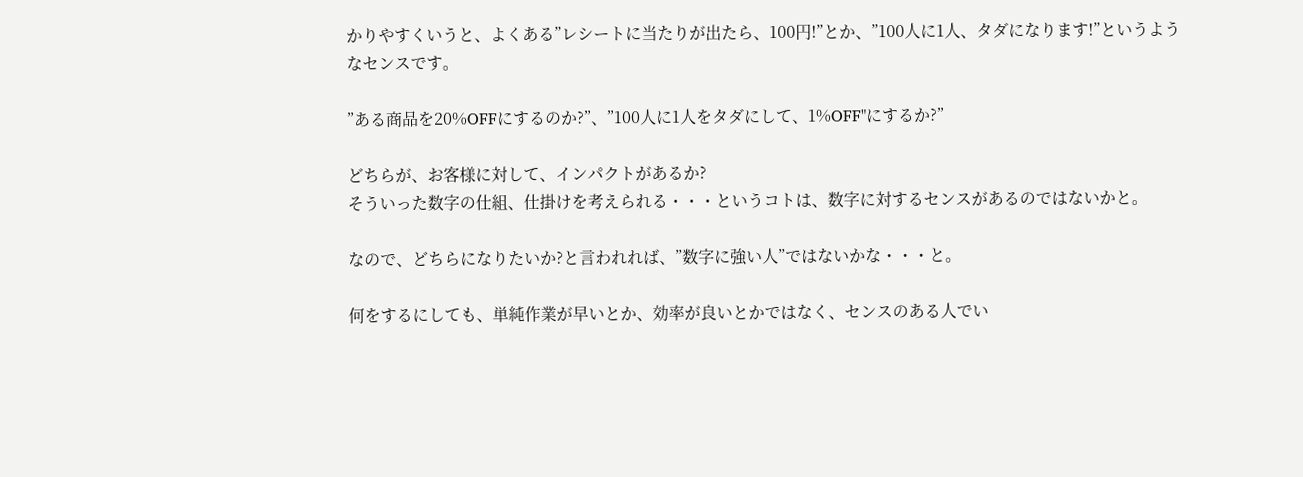かりやすくいうと、よくある”レシートに当たりが出たら、100円!”とか、”100人に1人、タダになります!”というようなセンスです。

”ある商品を20%OFFにするのか?”、”100人に1人をタダにして、1%OFF"にするか?”

どちらが、お客様に対して、インパクトがあるか?
そういった数字の仕組、仕掛けを考えられる・・・というコトは、数字に対するセンスがあるのではないかと。

なので、どちらになりたいか?と言われれば、”数字に強い人”ではないかな・・・と。

何をするにしても、単純作業が早いとか、効率が良いとかではなく、センスのある人でい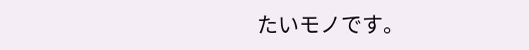たいモノです。